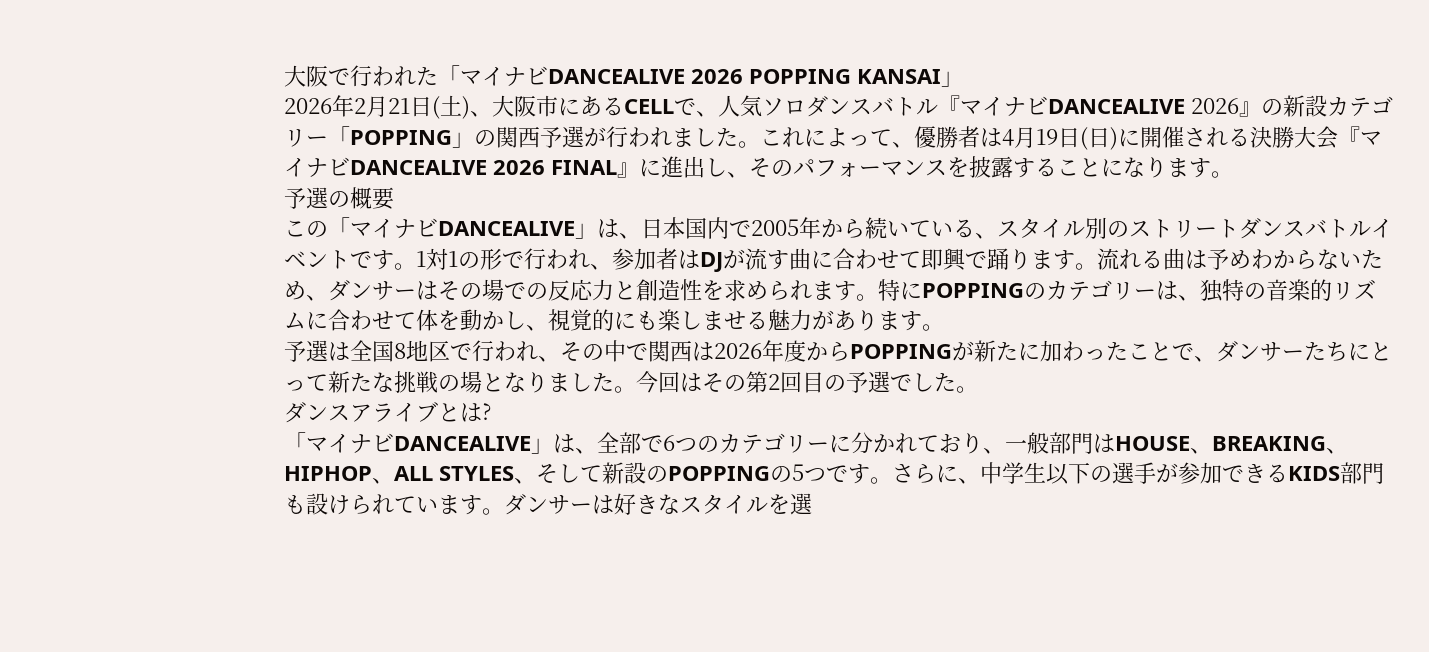大阪で行われた「マイナビDANCEALIVE 2026 POPPING KANSAI」
2026年2月21日(土)、大阪市にあるCELLで、人気ソロダンスバトル『マイナビDANCEALIVE 2026』の新設カテゴリー「POPPING」の関西予選が行われました。これによって、優勝者は4月19日(日)に開催される決勝大会『マイナビDANCEALIVE 2026 FINAL』に進出し、そのパフォーマンスを披露することになります。
予選の概要
この「マイナビDANCEALIVE」は、日本国内で2005年から続いている、スタイル別のストリートダンスバトルイベントです。1対1の形で行われ、参加者はDJが流す曲に合わせて即興で踊ります。流れる曲は予めわからないため、ダンサーはその場での反応力と創造性を求められます。特にPOPPINGのカテゴリーは、独特の音楽的リズムに合わせて体を動かし、視覚的にも楽しませる魅力があります。
予選は全国8地区で行われ、その中で関西は2026年度からPOPPINGが新たに加わったことで、ダンサーたちにとって新たな挑戦の場となりました。今回はその第2回目の予選でした。
ダンスアライブとは?
「マイナビDANCEALIVE」は、全部で6つのカテゴリーに分かれており、一般部門はHOUSE、BREAKING、HIPHOP、ALL STYLES、そして新設のPOPPINGの5つです。さらに、中学生以下の選手が参加できるKIDS部門も設けられています。ダンサーは好きなスタイルを選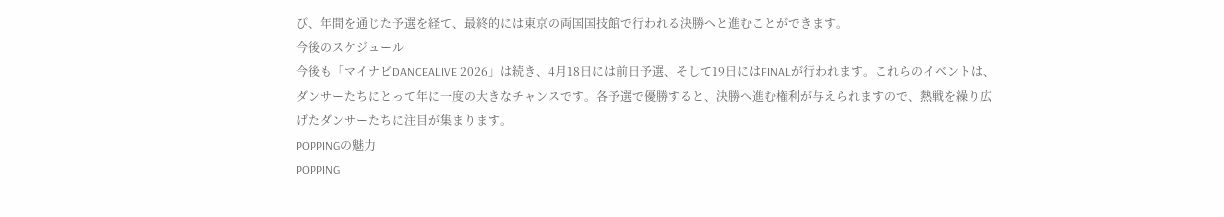び、年間を通じた予選を経て、最終的には東京の両国国技館で行われる決勝へと進むことができます。
今後のスケジュール
今後も「マイナビDANCEALIVE 2026」は続き、4月18日には前日予選、そして19日にはFINALが行われます。これらのイベントは、ダンサーたちにとって年に一度の大きなチャンスです。各予選で優勝すると、決勝へ進む権利が与えられますので、熱戦を繰り広げたダンサーたちに注目が集まります。
POPPINGの魅力
POPPING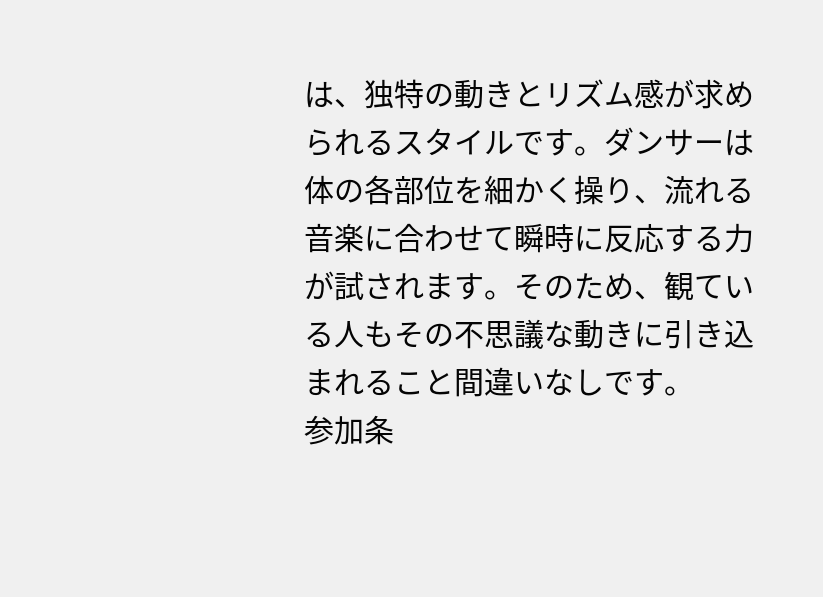は、独特の動きとリズム感が求められるスタイルです。ダンサーは体の各部位を細かく操り、流れる音楽に合わせて瞬時に反応する力が試されます。そのため、観ている人もその不思議な動きに引き込まれること間違いなしです。
参加条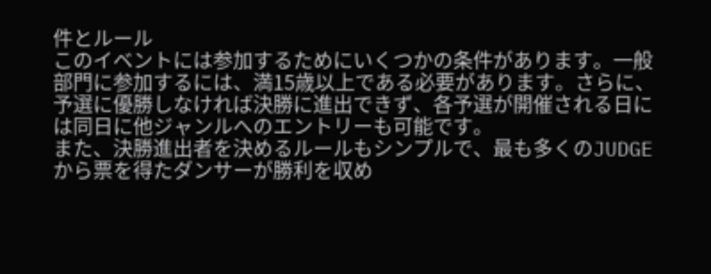件とルール
このイベントには参加するためにいくつかの条件があります。一般部門に参加するには、満15歳以上である必要があります。さらに、予選に優勝しなければ決勝に進出できず、各予選が開催される日には同日に他ジャンルへのエントリーも可能です。
また、決勝進出者を決めるルールもシンプルで、最も多くのJUDGEから票を得たダンサーが勝利を収め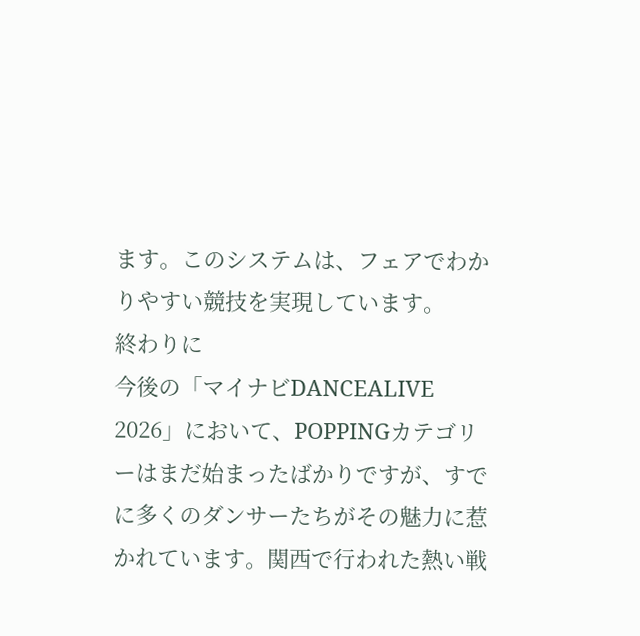ます。このシステムは、フェアでわかりやすい競技を実現しています。
終わりに
今後の「マイナビDANCEALIVE 2026」において、POPPINGカテゴリーはまだ始まったばかりですが、すでに多くのダンサーたちがその魅力に惹かれています。関西で行われた熱い戦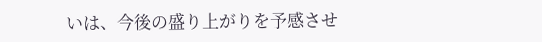いは、今後の盛り上がりを予感させ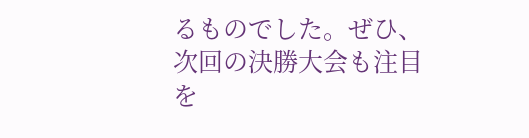るものでした。ぜひ、次回の決勝大会も注目を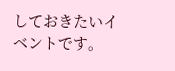しておきたいイベントです。